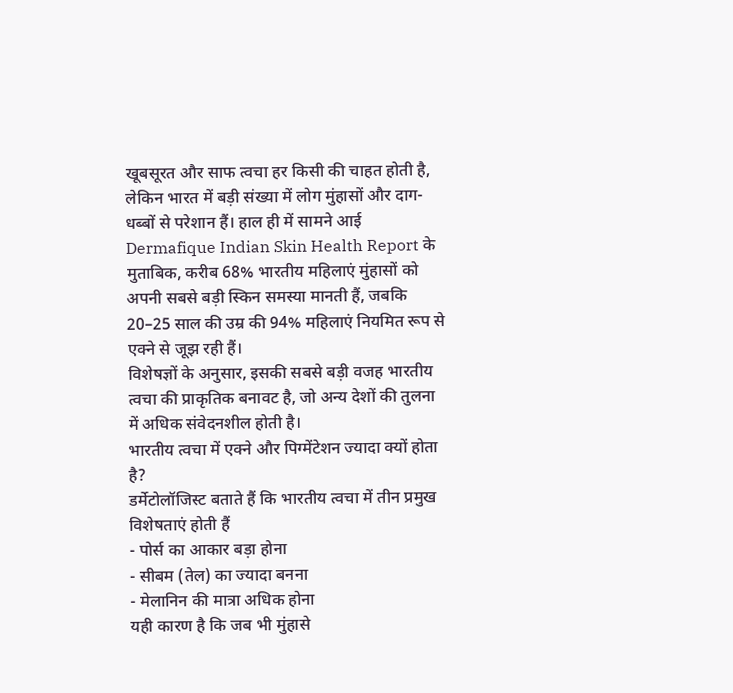खूबसूरत और साफ त्वचा हर किसी की चाहत होती है, लेकिन भारत में बड़ी संख्या में लोग मुंहासों और दाग-धब्बों से परेशान हैं। हाल ही में सामने आई Dermafique Indian Skin Health Report के मुताबिक, करीब 68% भारतीय महिलाएं मुंहासों को अपनी सबसे बड़ी स्किन समस्या मानती हैं, जबकि 20–25 साल की उम्र की 94% महिलाएं नियमित रूप से एक्ने से जूझ रही हैं।
विशेषज्ञों के अनुसार, इसकी सबसे बड़ी वजह भारतीय त्वचा की प्राकृतिक बनावट है, जो अन्य देशों की तुलना में अधिक संवेदनशील होती है।
भारतीय त्वचा में एक्ने और पिग्मेंटेशन ज्यादा क्यों होता है?
डर्मेटोलॉजिस्ट बताते हैं कि भारतीय त्वचा में तीन प्रमुख विशेषताएं होती हैं
- पोर्स का आकार बड़ा होना
- सीबम (तेल) का ज्यादा बनना
- मेलानिन की मात्रा अधिक होना
यही कारण है कि जब भी मुंहासे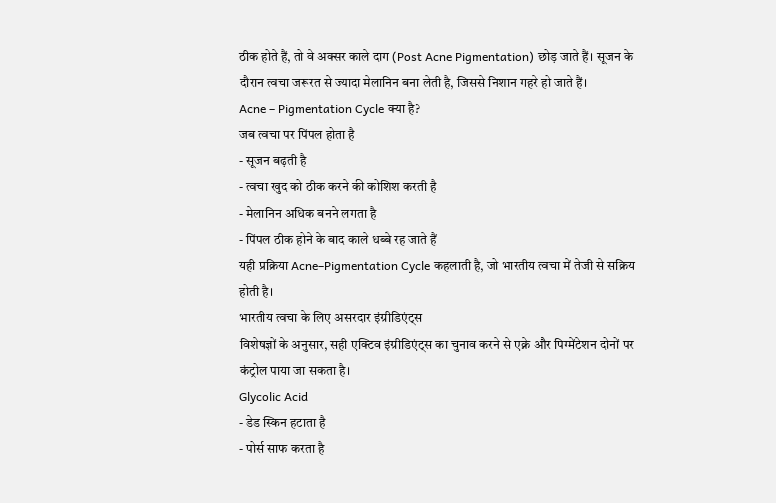ठीक होते हैं, तो वे अक्सर काले दाग (Post Acne Pigmentation) छोड़ जाते हैं। सूजन के दौरान त्वचा जरूरत से ज्यादा मेलानिन बना लेती है, जिससे निशान गहरे हो जाते हैं।
Acne – Pigmentation Cycle क्या है?
जब त्वचा पर पिंपल होता है
- सूजन बढ़ती है
- त्वचा खुद को ठीक करने की कोशिश करती है
- मेलानिन अधिक बनने लगता है
- पिंपल ठीक होने के बाद काले धब्बे रह जाते हैं
यही प्रक्रिया Acne–Pigmentation Cycle कहलाती है, जो भारतीय त्वचा में तेजी से सक्रिय होती है।
भारतीय त्वचा के लिए असरदार इंग्रीडिएंट्स
विशेषज्ञों के अनुसार, सही एक्टिव इंग्रीडिएंट्स का चुनाव करने से एक्ने और पिग्मेंटेशन दोनों पर कंट्रोल पाया जा सकता है।
Glycolic Acid
- डेड स्किन हटाता है
- पोर्स साफ करता है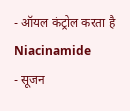- ऑयल कंट्रोल करता है
Niacinamide
- सूजन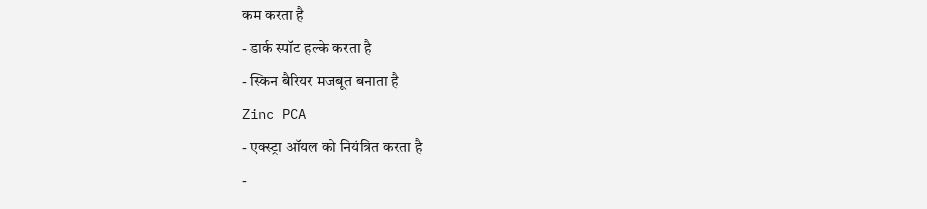कम करता है
- डार्क स्पॉट हल्के करता है
- स्किन बैरियर मजबूत बनाता है
Zinc PCA
- एक्स्ट्रा ऑयल को नियंत्रित करता है
-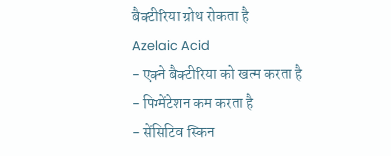बैक्टीरिया ग्रोथ रोकता है
Azelaic Acid
- एक्ने बैक्टीरिया को खत्म करता है
- पिग्मेंटेशन कम करता है
- सेंसिटिव स्किन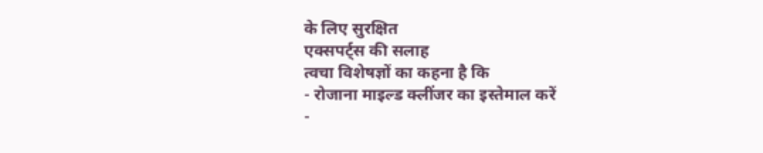के लिए सुरक्षित
एक्सपर्ट्स की सलाह
त्वचा विशेषज्ञों का कहना है कि
- रोजाना माइल्ड क्लींजर का इस्तेमाल करें
-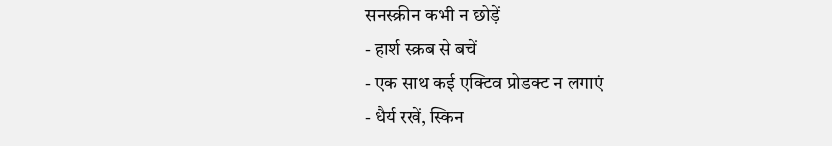सनस्क्रीन कभी न छोड़ें
- हार्श स्क्रब से बचें
- एक साथ कई एक्टिव प्रोडक्ट न लगाएं
- धैर्य रखें, स्किन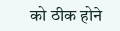को ठीक होने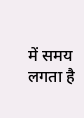में समय लगता है